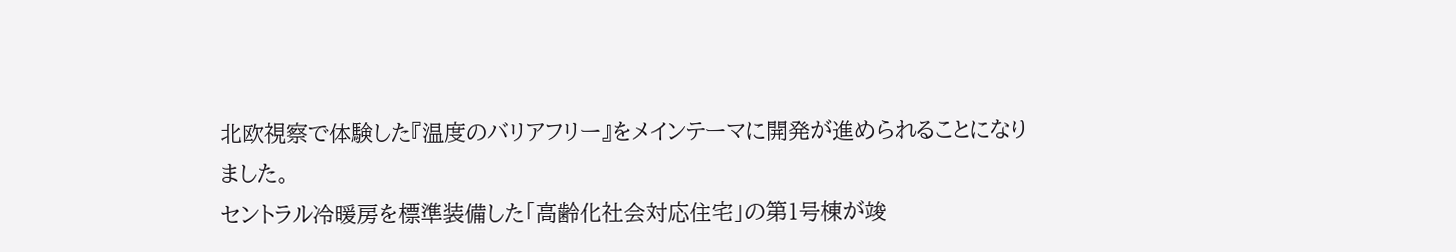北欧視察で体験した『温度のバリアフリー』をメインテーマに開発が進められることになりました。
セントラル冷暖房を標準装備した「高齢化社会対応住宅」の第1号棟が竣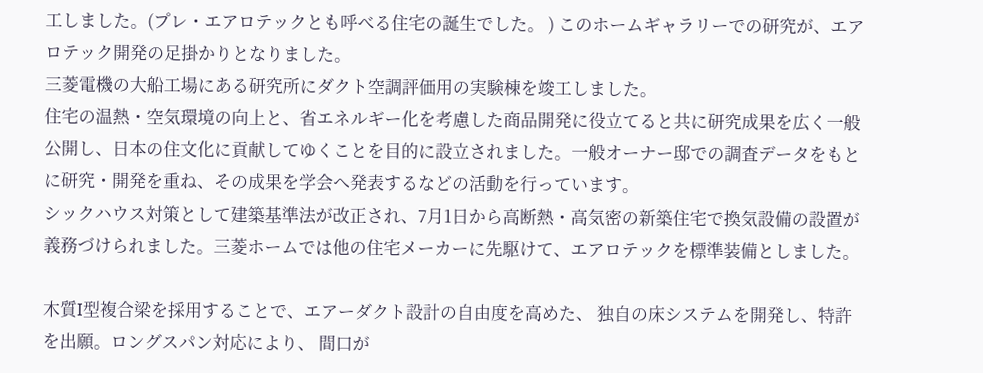工しました。(プレ・エアロテックとも呼べる住宅の誕生でした。 ) このホームギャラリーでの研究が、エアロテック開発の足掛かりとなりました。
三菱電機の大船工場にある研究所にダクト空調評価用の実験棟を竣工しました。
住宅の温熱・空気環境の向上と、省エネルギー化を考慮した商品開発に役立てると共に研究成果を広く一般公開し、日本の住文化に貢献してゆくことを目的に設立されました。一般オーナー邸での調査データをもとに研究・開発を重ね、その成果を学会へ発表するなどの活動を行っています。
シックハウス対策として建築基準法が改正され、7月1日から高断熱・高気密の新築住宅で換気設備の設置が義務づけられました。三菱ホームでは他の住宅メーカーに先駆けて、エアロテックを標準装備としました。

木質I型複合梁を採用することで、エアーダクト設計の自由度を高めた、 独自の床システムを開発し、特許を出願。ロングスパン対応により、 間口が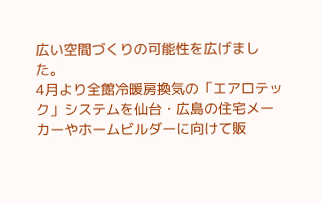広い空間づくりの可能性を広げました。
4月より全館冷暖房換気の「エアロテック」システムを仙台・広島の住宅メーカーやホームビルダーに向けて販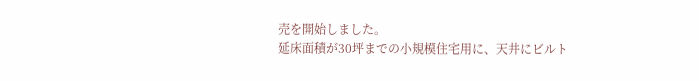売を開始しました。
延床面積が30坪までの小規模住宅用に、天井にビルト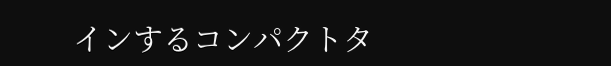インするコンパクトタ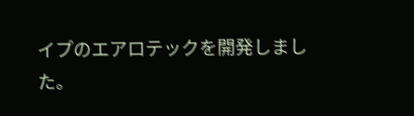イプのエアロテックを開発しました。